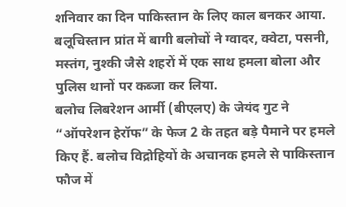शनिवार का दिन पाकिस्तान के लिए काल बनकर आया. बलूचिस्तान प्रांत में बागी बलोचों ने ग्वादर, क्वेटा, पसनी, मस्तंग, नुश्की जैसे शहरों में एक साथ हमला बोला और पुलिस थानों पर कब्जा कर लिया.
बलोच लिबरेशन आर्मी (बीएलए) के जेयंद गुट ने “ऑपरेशन हेरॉफ” के फेज 2 के तहत बड़े पैमाने पर हमले किए हैं. बलोच विद्रोहियों के अचानक हमले से पाकिस्तान फौज में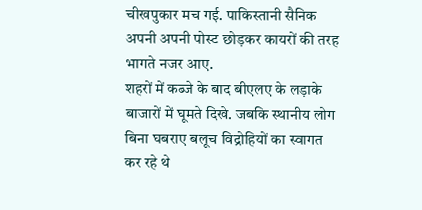चीखपुकार मच गई. पाकिस्तानी सैनिक अपनी अपनी पोस्ट छोड़कर कायरों की तरह भागते नजर आए.
शहरों में कब्जे के बाद बीएलए के लड़ाके बाजारों में घूमते दिखे. जबकि स्थानीय लोग बिना घबराए बलूच विद्रोहियों का स्वागत कर रहे थे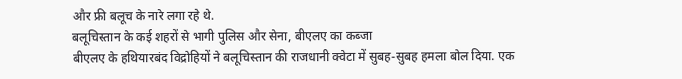और फ्री बलूच के नारे लगा रहे थे.
बलूचिस्तान के कई शहरों से भागी पुलिस और सेना, बीएलए का कब्जा
बीएलए के हथियारबंद विद्रोहियों ने बलूचिस्तान की राजधानी क्वेटा में सुबह-सुबह हमला बोल दिया. एक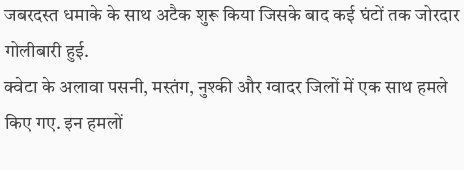जबरदस्त धमाके के साथ अटैक शुरू किया जिसके बाद कई घंटों तक जोरदार गोलीबारी हुई.
क्वेटा के अलावा पसनी, मस्तंग, नुश्की और ग्वादर जिलों में एक साथ हमले किए गए. इन हमलों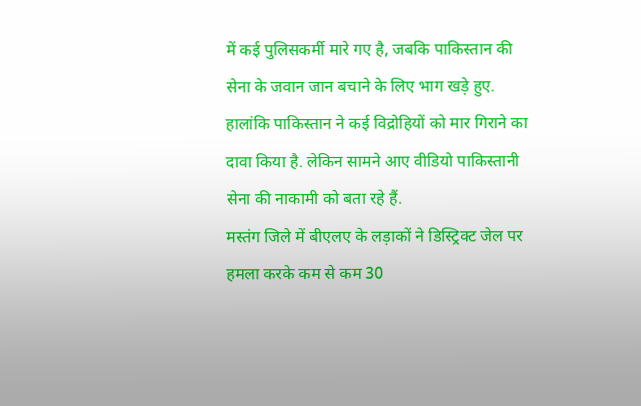में कई पुलिसकर्मी मारे गए है, जबकि पाकिस्तान की सेना के जवान जान बचाने के लिए भाग खड़े हुए. हालांकि पाकिस्तान ने कई विद्रोहियों को मार गिराने का दावा किया है. लेकिन सामने आए वीडियो पाकिस्तानी सेना की नाकामी को बता रहे हैं.
मस्तंग जिले में बीएलए के लड़ाकों ने डिस्ट्रिक्ट जेल पर हमला करके कम से कम 30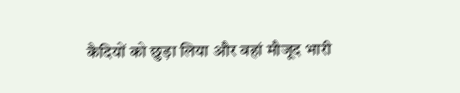कैदियों को छुड़ा लिया और वहां मौजूद भारी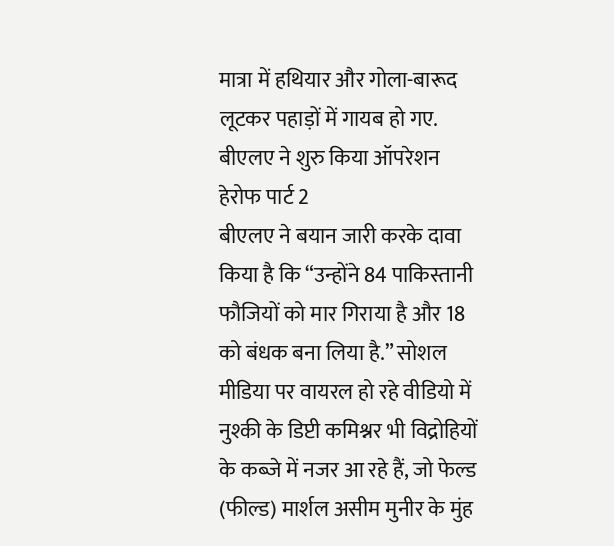मात्रा में हथियार और गोला-बारूद लूटकर पहाड़ों में गायब हो गए.
बीएलए ने शुरु किया ऑपरेशन हेरोफ पार्ट 2
बीएलए ने बयान जारी करके दावा किया है कि “उन्होंने 84 पाकिस्तानी फौजियों को मार गिराया है और 18 को बंधक बना लिया है.” सोशल मीडिया पर वायरल हो रहे वीडियो में नुश्की के डिप्टी कमिश्नर भी विद्रोहियों के कब्जे में नजर आ रहे हैं, जो फेल्ड (फील्ड) मार्शल असीम मुनीर के मुंह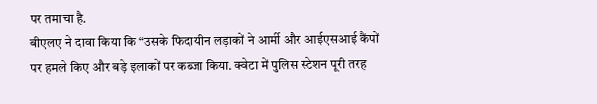पर तमाचा है.
बीएलए ने दावा किया कि “उसके फिदायीन लड़ाकों ने आर्मी और आईएसआई कैंपों पर हमले किए और बड़े इलाकों पर कब्जा किया. क्वेटा में पुलिस स्टेशन पूरी तरह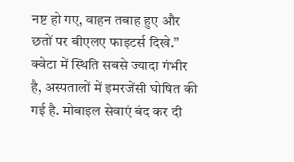नष्ट हो गए, वाहन तबाह हुए और छतों पर बीएलए फाइटर्स दिखे.”
क्वेटा में स्थिति सबसे ज्यादा गंभीर है, अस्पतालों में इमरजेंसी घोषित की गई है. मोबाइल सेवाएं बंद कर दी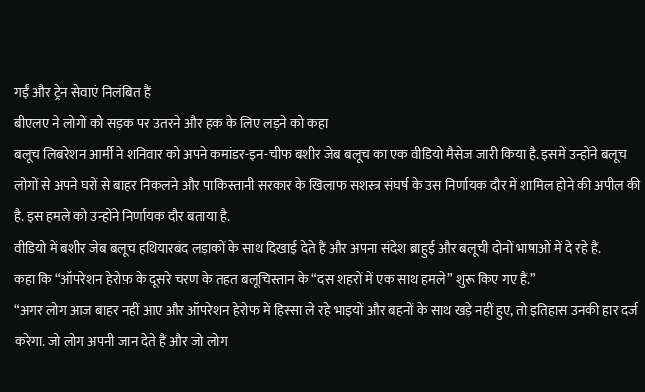गईं और ट्रेन सेवाएं निलंबित हैं
बीएलए ने लोगों को सड़क पर उतरने और हक के लिए लड़ने को कहा
बलूच लिबरेशन आर्मी ने शनिवार को अपने कमांडर-इन-चीफ बशीर जेब बलूच का एक वीडियो मैसेज जारी किया है. इसमें उन्होंने बलूच लोगों से अपने घरों से बाहर निकलने और पाकिस्तानी सरकार के खिलाफ सशस्त्र संघर्ष के उस निर्णायक दौर में शामिल होने की अपील की है. इस हमले को उन्होंने निर्णायक दौर बताया है.
वीडियो में बशीर जेब बलूच हथियारबंद लड़ाकों के साथ दिखाई देते हैं और अपना संदेश ब्राहुई और बलूची दोनों भाषाओं में दे रहे हैं.
कहा कि “ऑपरेशन हेरोफ़ के दूसरे चरण के तहत बलूचिस्तान के “दस शहरों में एक साथ हमले” शुरू किए गए हैं.”
“अगर लोग आज बाहर नहीं आए और ऑपरेशन हेरोफ में हिस्सा ले रहे भाइयों और बहनों के साथ खड़े नहीं हुए, तो इतिहास उनकी हार दर्ज करेगा. जो लोग अपनी जान देते हैं और जो लोग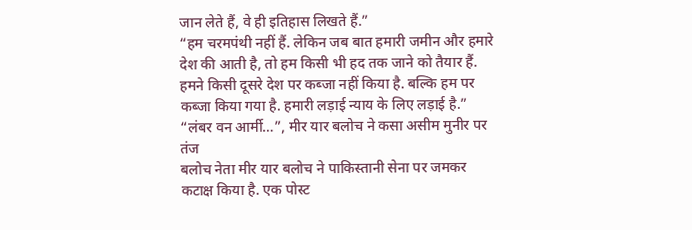जान लेते हैं, वे ही इतिहास लिखते हैं.”
“हम चरमपंथी नहीं हैं. लेकिन जब बात हमारी जमीन और हमारे देश की आती है, तो हम किसी भी हद तक जाने को तैयार हैं. हमने किसी दूसरे देश पर कब्जा नहीं किया है. बल्कि हम पर कब्जा किया गया है. हमारी लड़ाई न्याय के लिए लड़ाई है.”
“लंबर वन आर्मी…”, मीर यार बलोच ने कसा असीम मुनीर पर तंज
बलोच नेता मीर यार बलोच ने पाकिस्तानी सेना पर जमकर कटाक्ष किया है. एक पोस्ट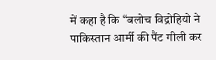में कहा है कि “बलोच विद्रोहियो ने पाकिस्तान आर्मी की पैंट गीली कर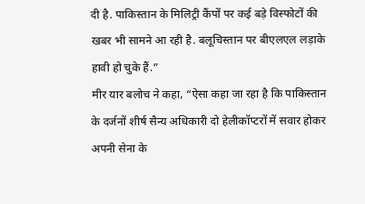दी है. पाकिस्तान के मिलिट्री कैंपों पर कई बड़े विस्फोटों की खबर भी सामने आ रही है. बलूचिस्तान पर बीएलएल लड़ाके हावी हो चुके हैं.”
मीर यार बलोच ने कहा, “ऐसा कहा जा रहा है कि पाकिस्तान के दर्जनों शीर्ष सैन्य अधिकारी दो हेलीकॉप्टरों में सवार होकर अपनी सेना के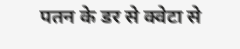पतन के डर से क्वेटा से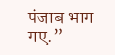पंजाब भाग गए.”